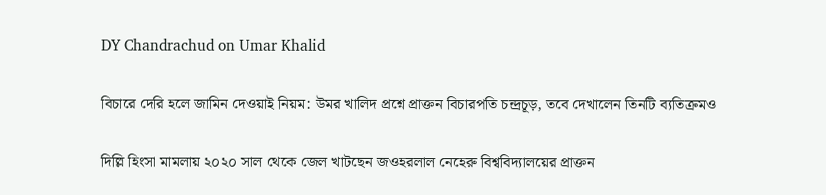DY Chandrachud on Umar Khalid

বিচারে দেরি হলে জামিন দেওয়াই নিয়ম: উমর খালিদ প্রশ্নে প্রাক্তন বিচারপতি চন্দ্রচূড়, তবে দেখালেন তিনটি ব্যতিক্রমও

দিল্লি হিংসা মামলায় ২০২০ সাল থেকে জেল খাটছেন জওহরলাল নেহেরু বিশ্ববিদ্যালয়ের প্রাক্তন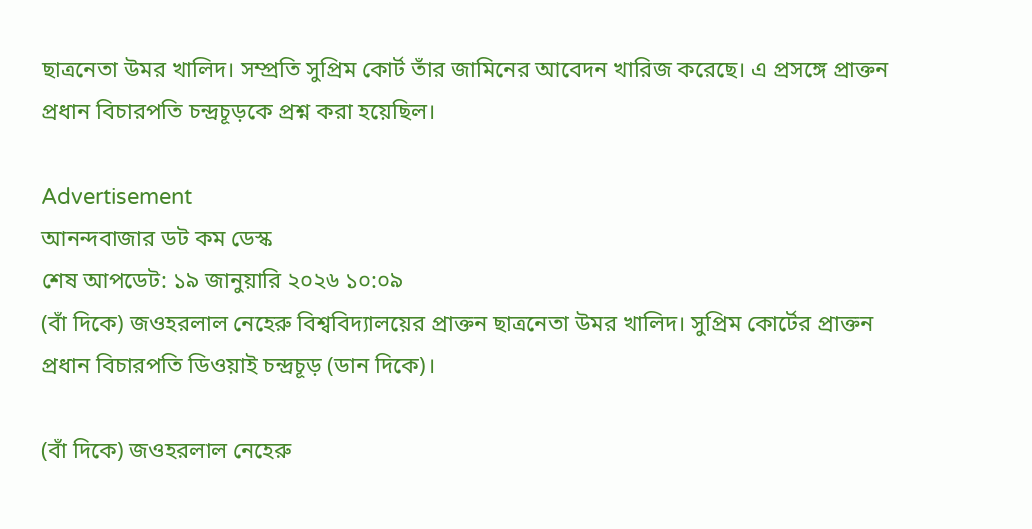ছাত্রনেতা উমর খালিদ। সম্প্রতি সুপ্রিম কোর্ট তাঁর জামিনের আবেদন খারিজ করেছে। এ প্রসঙ্গে প্রাক্তন প্রধান বিচারপতি চন্দ্রচূড়কে প্রশ্ন করা হয়েছিল।

Advertisement
আনন্দবাজার ডট কম ডেস্ক
শেষ আপডেট: ১৯ জানুয়ারি ২০২৬ ১০:০৯
(বাঁ দিকে) জওহরলাল নেহেরু বিশ্ববিদ্যালয়ের প্রাক্তন ছাত্রনেতা উমর খালিদ। সুপ্রিম কোর্টের প্রাক্তন প্রধান বিচারপতি ডিওয়াই চন্দ্রচূড় (ডান দিকে)।

(বাঁ দিকে) জওহরলাল নেহেরু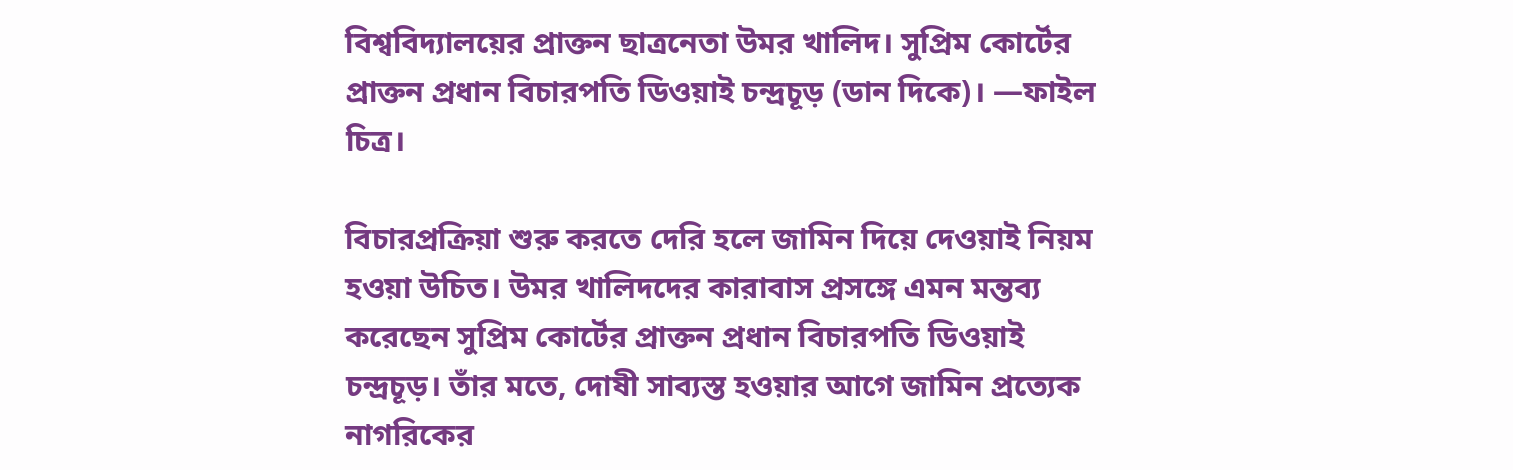বিশ্ববিদ্যালয়ের প্রাক্তন ছাত্রনেতা উমর খালিদ। সুপ্রিম কোর্টের প্রাক্তন প্রধান বিচারপতি ডিওয়াই চন্দ্রচূড় (ডান দিকে)। —ফাইল চিত্র।

বিচারপ্রক্রিয়া শুরু করতে দেরি হলে জামিন দিয়ে দেওয়াই নিয়ম হওয়া উচিত। উমর খালিদদের কারাবাস প্রসঙ্গে এমন মন্তব্য করেছেন সুপ্রিম কোর্টের প্রাক্তন প্রধান বিচারপতি ডিওয়াই চন্দ্রচূড়। তাঁর মতে, দোষী সাব্যস্ত হওয়ার আগে জামিন প্রত্যেক নাগরিকের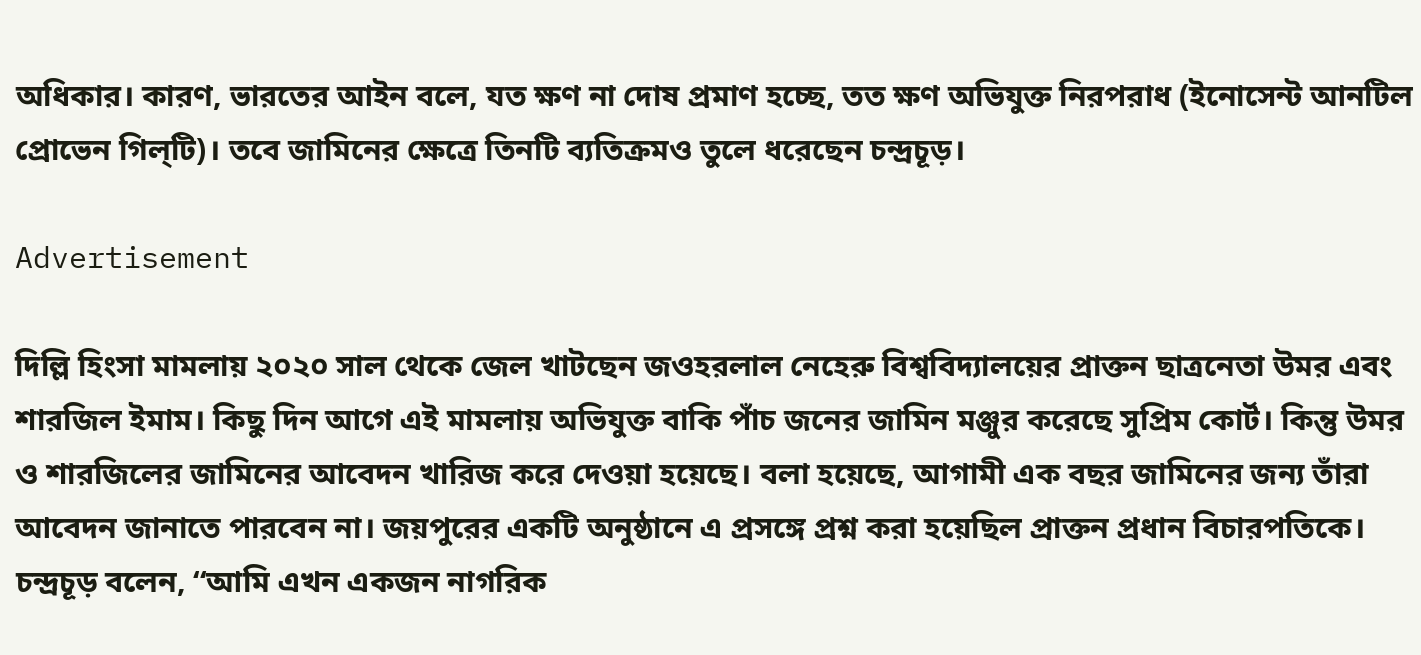অধিকার। কারণ, ভারতের আইন বলে, যত ক্ষণ না দোষ প্রমাণ হচ্ছে, তত ক্ষণ অভিযুক্ত নিরপরাধ (ইনোসেন্ট আনটিল প্রোভেন গিল্‌টি)। তবে জামিনের ক্ষেত্রে তিনটি ব্যতিক্রমও তুলে ধরেছেন চন্দ্রচূড়।

Advertisement

দিল্লি হিংসা মামলায় ২০২০ সাল থেকে জেল খাটছেন জওহরলাল নেহেরু বিশ্ববিদ্যালয়ের প্রাক্তন ছাত্রনেতা উমর এবং শারজিল ইমাম। কিছু দিন আগে এই মামলায় অভিযুক্ত বাকি পাঁচ জনের জামিন মঞ্জুর করেছে সুপ্রিম কোর্ট। কিন্তু উমর ও শারজিলের জামিনের আবেদন খারিজ করে দেওয়া হয়েছে। বলা হয়েছে, আগামী এক বছর জামিনের জন্য তাঁরা আবেদন জানাতে পারবেন না। জয়পুরের একটি অনুষ্ঠানে এ প্রসঙ্গে প্রশ্ন করা হয়েছিল প্রাক্তন প্রধান বিচারপতিকে। চন্দ্রচূড় বলেন, ‘‘আমি এখন একজন নাগরিক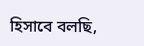হিসাবে বলছি,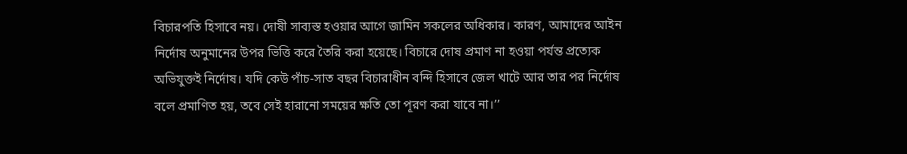বিচারপতি হিসাবে নয়। দোষী সাব্যস্ত হওয়ার আগে জামিন সকলের অধিকার। কারণ, আমাদের আইন নির্দোষ অনুমানের উপর ভিত্তি করে তৈরি করা হয়েছে। বিচারে দোষ প্রমাণ না হওয়া পর্যন্ত প্রত্যেক অভিযুক্তই নির্দোষ। যদি কেউ পাঁচ-সাত বছর বিচারাধীন বন্দি হিসাবে জেল খাটে আর তার পর নির্দোষ বলে প্রমাণিত হয়, তবে সেই হারানো সময়ের ক্ষতি তো পূরণ করা যাবে না।’’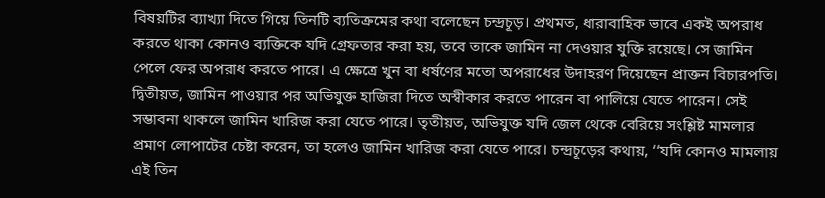বিষয়টির ব্যাখ্যা দিতে গিয়ে তিনটি ব্যতিক্রমের কথা বলেছেন চন্দ্রচূড়। প্রথমত, ধারাবাহিক ভাবে একই অপরাধ করতে থাকা কোনও ব্যক্তিকে যদি গ্রেফতার করা হয়, তবে তাকে জামিন না দেওয়ার যুক্তি রয়েছে। সে জামিন পেলে ফের অপরাধ করতে পারে। এ ক্ষেত্রে খুন বা ধর্ষণের মতো অপরাধের উদাহরণ দিয়েছেন প্রাক্তন বিচারপতি। দ্বিতীয়ত, জামিন পাওয়ার পর অভিযুক্ত হাজিরা দিতে অস্বীকার করতে পারেন বা পালিয়ে যেতে পারেন। সেই সম্ভাবনা থাকলে জামিন খারিজ করা যেতে পারে। তৃতীয়ত, অভিযুক্ত যদি জেল থেকে বেরিয়ে সংশ্লিষ্ট মামলার প্রমাণ লোপাটের চেষ্টা করেন, তা হলেও জামিন খারিজ করা যেতে পারে। চন্দ্রচূড়ের কথায়, ‘‘যদি কোনও মামলায় এই তিন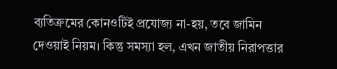ব্যতিক্রমের কোনওটিই প্রযোজ্য না-হয়, তবে জামিন দেওয়াই নিয়ম। কিন্তু সমস্যা হল, এখন জাতীয় নিরাপত্তার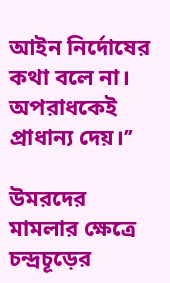আইন নির্দোষের কথা বলে না। অপরাধকেই প্রাধান্য দেয়।’’

উমরদের মামলার ক্ষেত্রে চন্দ্রচূড়ের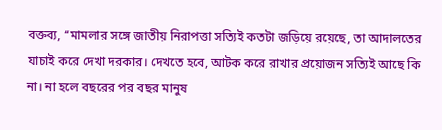বক্তব্য, ‘‘মামলার সঙ্গে জাতীয় নিরাপত্তা সত্যিই কতটা জড়িয়ে রয়েছে, তা আদালতের যাচাই করে দেখা দরকার। দেখতে হবে, আটক করে রাখার প্রয়োজন সত্যিই আছে কি না। না হলে বছরের পর বছর মানুষ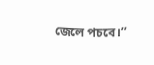জেলে পচবে।’’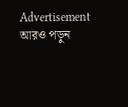Advertisement
আরও পড়ুন